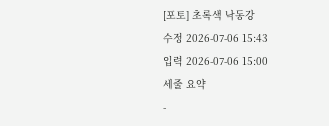[포토] 초록색 낙동강
수정 2026-07-06 15:43
입력 2026-07-06 15:00
세줄 요약
-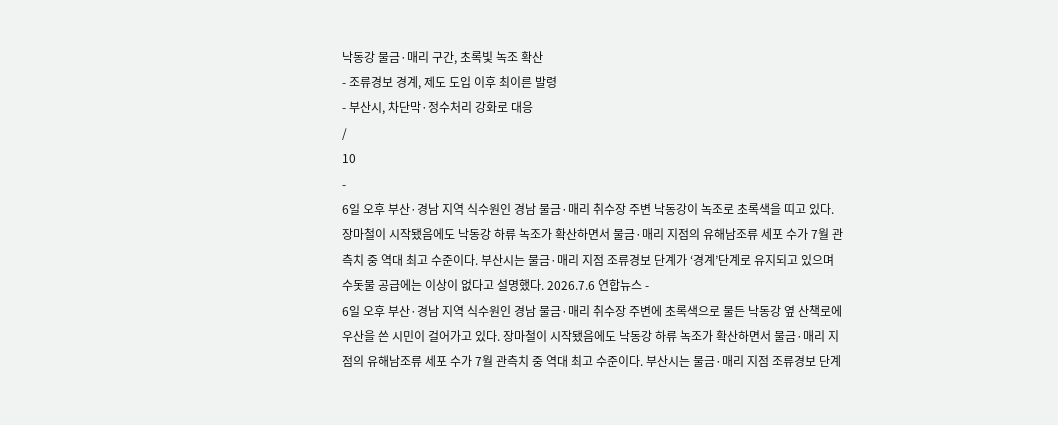낙동강 물금·매리 구간, 초록빛 녹조 확산
- 조류경보 경계, 제도 도입 이후 최이른 발령
- 부산시, 차단막·정수처리 강화로 대응
/
10
-
6일 오후 부산·경남 지역 식수원인 경남 물금·매리 취수장 주변 낙동강이 녹조로 초록색을 띠고 있다. 장마철이 시작됐음에도 낙동강 하류 녹조가 확산하면서 물금·매리 지점의 유해남조류 세포 수가 7월 관측치 중 역대 최고 수준이다. 부산시는 물금·매리 지점 조류경보 단계가 ‘경계’단계로 유지되고 있으며 수돗물 공급에는 이상이 없다고 설명했다. 2026.7.6 연합뉴스 -
6일 오후 부산·경남 지역 식수원인 경남 물금·매리 취수장 주변에 초록색으로 물든 낙동강 옆 산책로에 우산을 쓴 시민이 걸어가고 있다. 장마철이 시작됐음에도 낙동강 하류 녹조가 확산하면서 물금·매리 지점의 유해남조류 세포 수가 7월 관측치 중 역대 최고 수준이다. 부산시는 물금·매리 지점 조류경보 단계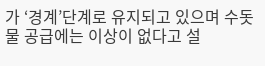가 ‘경계’단계로 유지되고 있으며 수돗물 공급에는 이상이 없다고 설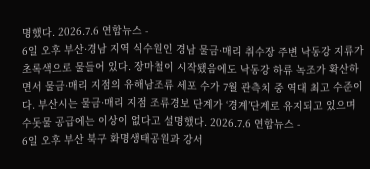명했다. 2026.7.6 연합뉴스 -
6일 오후 부산·경남 지역 식수원인 경남 물금·매리 취수장 주변 낙동강 지류가 초록색으로 물들어 있다. 장마철이 시작됐음에도 낙동강 하류 녹조가 확산하면서 물금·매리 지점의 유해남조류 세포 수가 7월 관측치 중 역대 최고 수준이다. 부산시는 물금·매리 지점 조류경보 단계가 ‘경계’단계로 유지되고 있으며 수돗물 공급에는 이상이 없다고 설명했다. 2026.7.6 연합뉴스 -
6일 오후 부산 북구 화명생태공원과 강서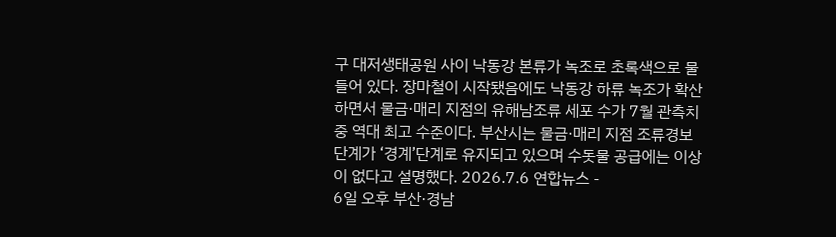구 대저생태공원 사이 낙동강 본류가 녹조로 초록색으로 물들어 있다. 장마철이 시작됐음에도 낙동강 하류 녹조가 확산하면서 물금·매리 지점의 유해남조류 세포 수가 7월 관측치 중 역대 최고 수준이다. 부산시는 물금·매리 지점 조류경보 단계가 ‘경계’단계로 유지되고 있으며 수돗물 공급에는 이상이 없다고 설명했다. 2026.7.6 연합뉴스 -
6일 오후 부산·경남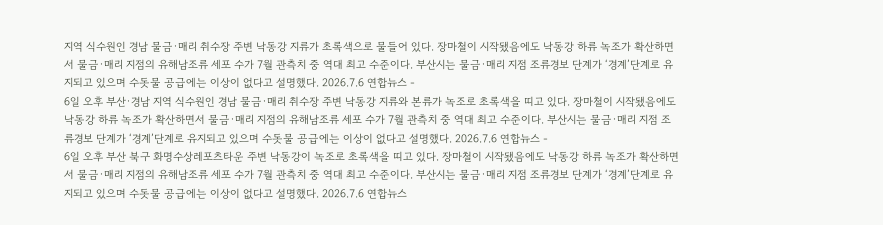지역 식수원인 경남 물금·매리 취수장 주변 낙동강 지류가 초록색으로 물들어 있다. 장마철이 시작됐음에도 낙동강 하류 녹조가 확산하면서 물금·매리 지점의 유해남조류 세포 수가 7월 관측치 중 역대 최고 수준이다. 부산시는 물금·매리 지점 조류경보 단계가 ‘경계’단계로 유지되고 있으며 수돗물 공급에는 이상이 없다고 설명했다. 2026.7.6 연합뉴스 -
6일 오후 부산·경남 지역 식수원인 경남 물금·매리 취수장 주변 낙동강 지류와 본류가 녹조로 초록색을 띠고 있다. 장마철이 시작됐음에도 낙동강 하류 녹조가 확산하면서 물금·매리 지점의 유해남조류 세포 수가 7월 관측치 중 역대 최고 수준이다. 부산시는 물금·매리 지점 조류경보 단계가 ‘경계’단계로 유지되고 있으며 수돗물 공급에는 이상이 없다고 설명했다. 2026.7.6 연합뉴스 -
6일 오후 부산 북구 화명수상레포츠타운 주변 낙동강이 녹조로 초록색을 띠고 있다. 장마철이 시작됐음에도 낙동강 하류 녹조가 확산하면서 물금·매리 지점의 유해남조류 세포 수가 7월 관측치 중 역대 최고 수준이다. 부산시는 물금·매리 지점 조류경보 단계가 ‘경계’단계로 유지되고 있으며 수돗물 공급에는 이상이 없다고 설명했다. 2026.7.6 연합뉴스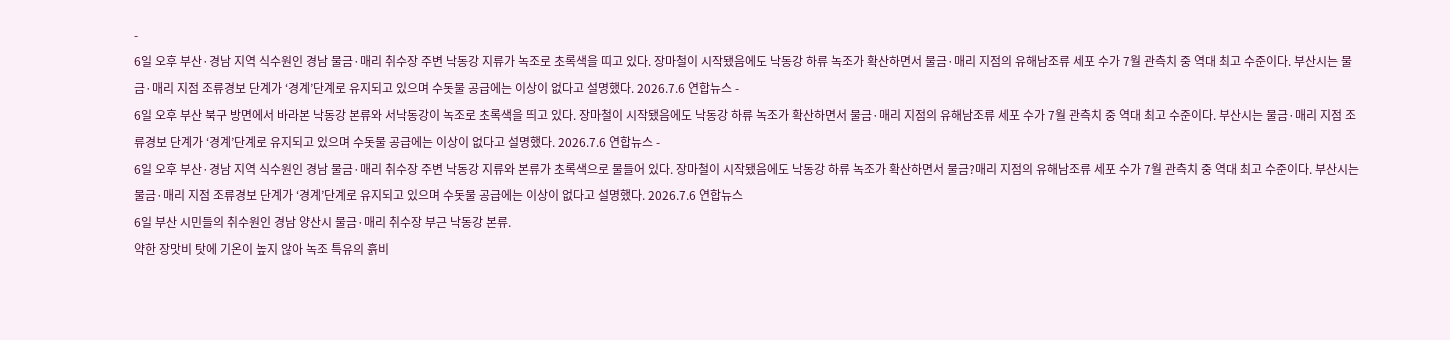-
6일 오후 부산·경남 지역 식수원인 경남 물금·매리 취수장 주변 낙동강 지류가 녹조로 초록색을 띠고 있다. 장마철이 시작됐음에도 낙동강 하류 녹조가 확산하면서 물금·매리 지점의 유해남조류 세포 수가 7월 관측치 중 역대 최고 수준이다. 부산시는 물금·매리 지점 조류경보 단계가 ‘경계’단계로 유지되고 있으며 수돗물 공급에는 이상이 없다고 설명했다. 2026.7.6 연합뉴스 -
6일 오후 부산 북구 방면에서 바라본 낙동강 본류와 서낙동강이 녹조로 초록색을 띄고 있다. 장마철이 시작됐음에도 낙동강 하류 녹조가 확산하면서 물금·매리 지점의 유해남조류 세포 수가 7월 관측치 중 역대 최고 수준이다. 부산시는 물금·매리 지점 조류경보 단계가 ‘경계’단계로 유지되고 있으며 수돗물 공급에는 이상이 없다고 설명했다. 2026.7.6 연합뉴스 -
6일 오후 부산·경남 지역 식수원인 경남 물금·매리 취수장 주변 낙동강 지류와 본류가 초록색으로 물들어 있다. 장마철이 시작됐음에도 낙동강 하류 녹조가 확산하면서 물금?매리 지점의 유해남조류 세포 수가 7월 관측치 중 역대 최고 수준이다. 부산시는 물금·매리 지점 조류경보 단계가 ‘경계’단계로 유지되고 있으며 수돗물 공급에는 이상이 없다고 설명했다. 2026.7.6 연합뉴스
6일 부산 시민들의 취수원인 경남 양산시 물금·매리 취수장 부근 낙동강 본류.
약한 장맛비 탓에 기온이 높지 않아 녹조 특유의 흙비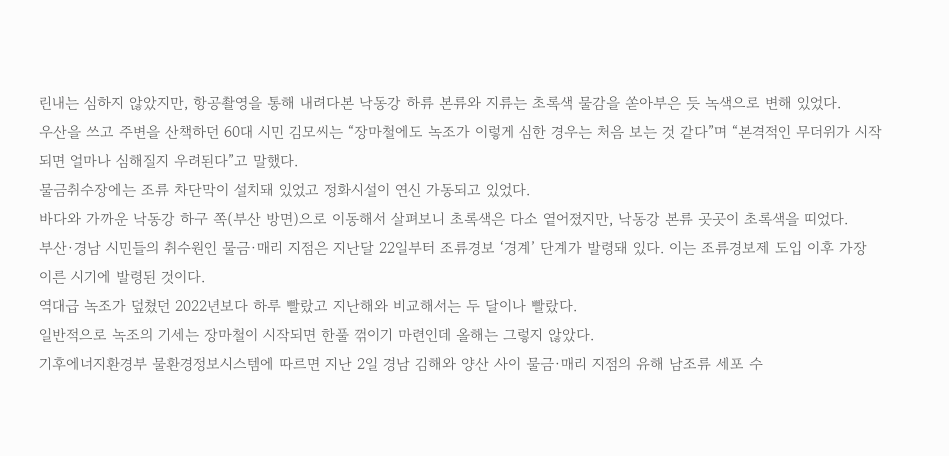린내는 심하지 않았지만, 항공촬영을 통해 내려다본 낙동강 하류 본류와 지류는 초록색 물감을 쏟아부은 듯 녹색으로 변해 있었다.
우산을 쓰고 주변을 산책하던 60대 시민 김모씨는 “장마철에도 녹조가 이렇게 심한 경우는 처음 보는 것 같다”며 “본격적인 무더위가 시작되면 얼마나 심해질지 우려된다”고 말했다.
물금취수장에는 조류 차단막이 설치돼 있었고 정화시설이 연신 가동되고 있었다.
바다와 가까운 낙동강 하구 쪽(부산 방면)으로 이동해서 살펴보니 초록색은 다소 옅어졌지만, 낙동강 본류 곳곳이 초록색을 띠었다.
부산·경남 시민들의 취수원인 물금·매리 지점은 지난달 22일부터 조류경보 ‘경계’ 단계가 발령돼 있다. 이는 조류경보제 도입 이후 가장 이른 시기에 발령된 것이다.
역대급 녹조가 덮쳤던 2022년보다 하루 빨랐고 지난해와 비교해서는 두 달이나 빨랐다.
일반적으로 녹조의 기세는 장마철이 시작되면 한풀 꺾이기 마련인데 올해는 그렇지 않았다.
기후에너지환경부 물환경정보시스템에 따르면 지난 2일 경남 김해와 양산 사이 물금·매리 지점의 유해 남조류 세포 수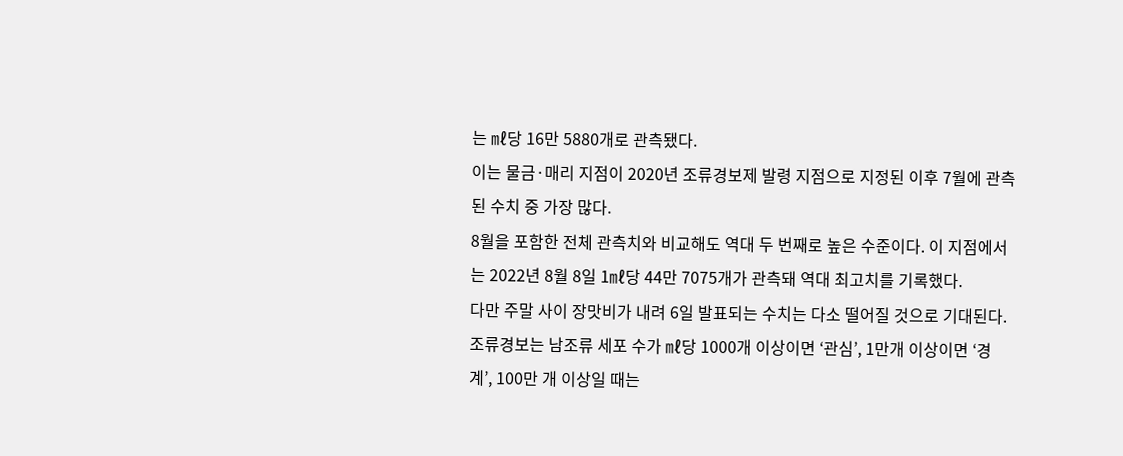는 ㎖당 16만 5880개로 관측됐다.
이는 물금·매리 지점이 2020년 조류경보제 발령 지점으로 지정된 이후 7월에 관측된 수치 중 가장 많다.
8월을 포함한 전체 관측치와 비교해도 역대 두 번째로 높은 수준이다. 이 지점에서는 2022년 8월 8일 1㎖당 44만 7075개가 관측돼 역대 최고치를 기록했다.
다만 주말 사이 장맛비가 내려 6일 발표되는 수치는 다소 떨어질 것으로 기대된다.
조류경보는 남조류 세포 수가 ㎖당 1000개 이상이면 ‘관심’, 1만개 이상이면 ‘경계’, 100만 개 이상일 때는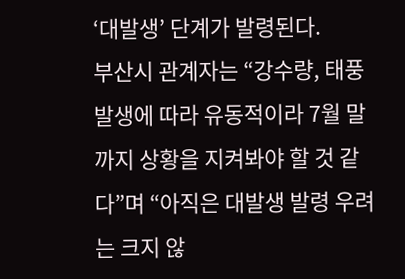‘대발생’ 단계가 발령된다.
부산시 관계자는 “강수량, 태풍 발생에 따라 유동적이라 7월 말까지 상황을 지켜봐야 할 것 같다”며 “아직은 대발생 발령 우려는 크지 않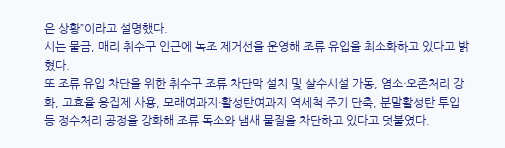은 상황”이라고 설명했다.
시는 물금, 매리 취수구 인근에 녹조 제거선을 운영해 조류 유입을 최소화하고 있다고 밝혔다.
또 조류 유입 차단을 위한 취수구 조류 차단막 설치 및 살수시설 가동, 염소·오존처리 강화, 고효율 응집제 사용, 모래여과지·활성탄여과지 역세척 주기 단축, 분말활성탄 투입 등 정수처리 공정을 강화해 조류 독소와 냄새 물질을 차단하고 있다고 덧붙였다.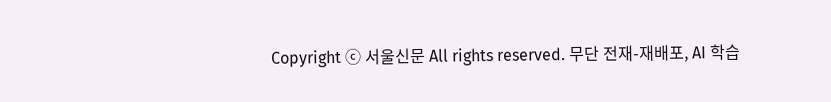Copyright ⓒ 서울신문 All rights reserved. 무단 전재-재배포, AI 학습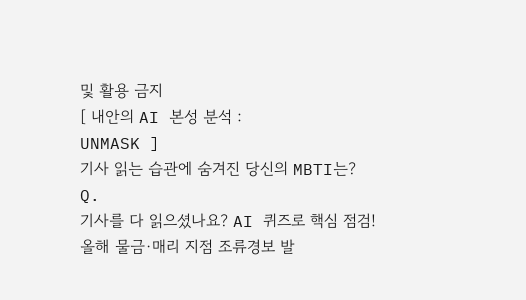및 활용 금지
[ 내안의 AI 본성 분석 :
UNMASK ]
기사 읽는 습관에 숨겨진 당신의 MBTI는?
Q.
기사를 다 읽으셨나요? AI 퀴즈로 핵심 점검!
올해 물금·매리 지점 조류경보 발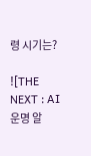령 시기는?

![THE NEXT : AI 운명 알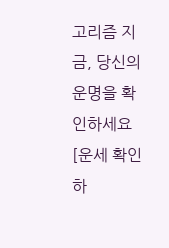고리즘 지금, 당신의 운명을 확인하세요 [운세 확인하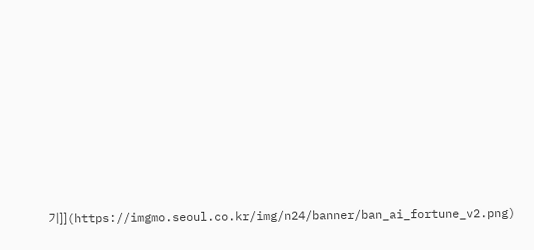기]](https://imgmo.seoul.co.kr/img/n24/banner/ban_ai_fortune_v2.png)